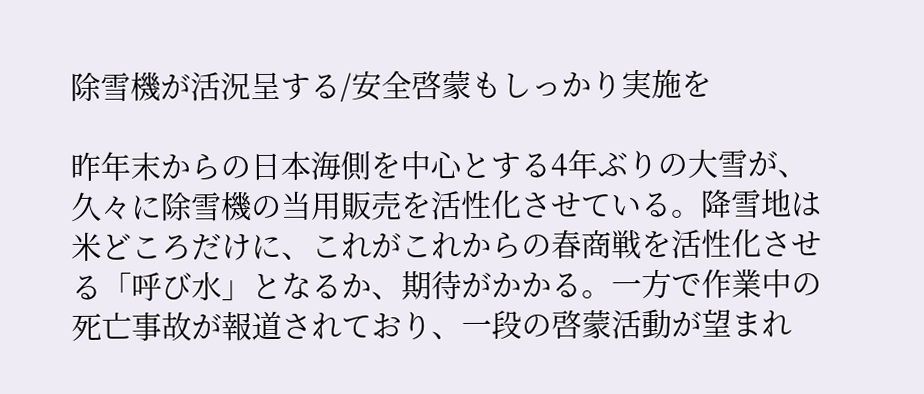除雪機が活況呈する/安全啓蒙もしっかり実施を

昨年末からの日本海側を中心とする4年ぶりの大雪が、久々に除雪機の当用販売を活性化させている。降雪地は米どころだけに、これがこれからの春商戦を活性化させる「呼び水」となるか、期待がかかる。一方で作業中の死亡事故が報道されており、一段の啓蒙活動が望まれ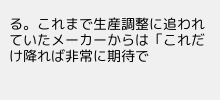る。これまで生産調整に追われていたメーカーからは「これだけ降れば非常に期待で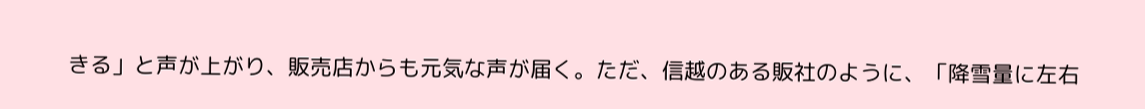きる」と声が上がり、販売店からも元気な声が届く。ただ、信越のある販社のように、「降雪量に左右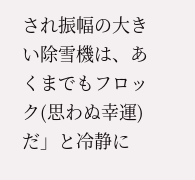され振幅の大きい除雪機は、あくまでもフロック(思わぬ幸運)だ」と冷静に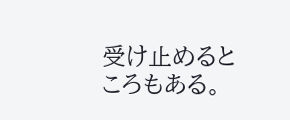受け止めるところもある。